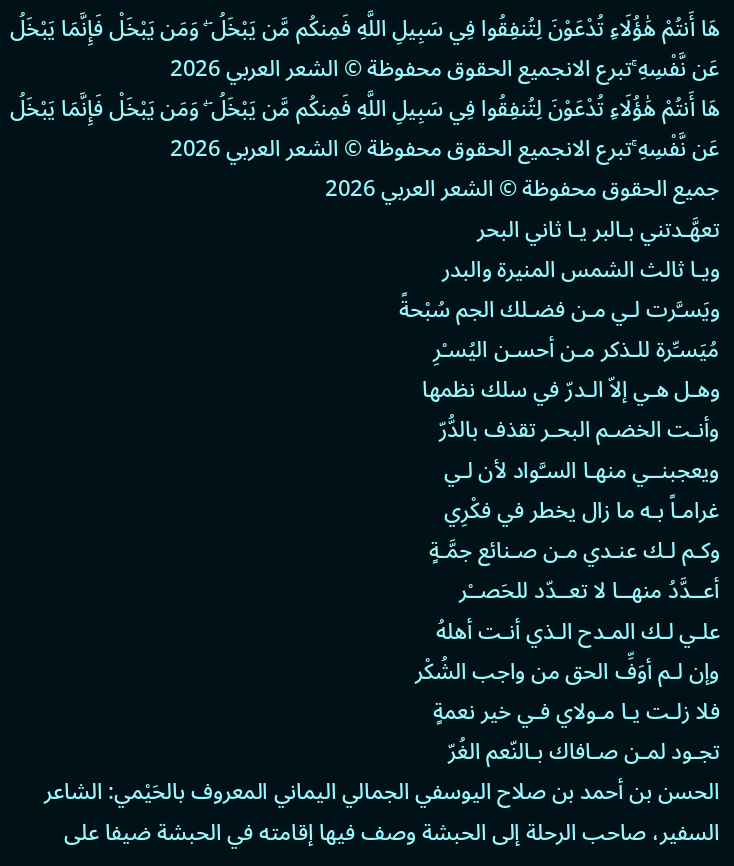هَا أَنتُمْ هَٰؤُلَاءِ تُدْعَوْنَ لِتُنفِقُوا فِي سَبِيلِ اللَّهِ فَمِنكُم مَّن يَبْخَلُ ۖ وَمَن يَبْخَلْ فَإِنَّمَا يَبْخَلُ عَن نَّفْسِهِ ۚتبرع الانجميع الحقوق محفوظة © الشعر العربي 2026
هَا أَنتُمْ هَٰؤُلَاءِ تُدْعَوْنَ لِتُنفِقُوا فِي سَبِيلِ اللَّهِ فَمِنكُم مَّن يَبْخَلُ ۖ وَمَن يَبْخَلْ فَإِنَّمَا يَبْخَلُ عَن نَّفْسِهِ ۚتبرع الانجميع الحقوق محفوظة © الشعر العربي 2026
جميع الحقوق محفوظة © الشعر العربي 2026
تعهَّـدتني بـالبر يـا ثاني البحر
ويـا ثالث الشمس المنيرة والبدر
ويَسـَّرت لـي مـن فضـلك الجم سُبْحةً
مُيَسـِّرة للـذكر مـن أحسـن اليُسـْرِ
وهـل هـي إلاّ الـدرّ في سلك نظمها
وأنـت الخضـم البحـر تقذف بالدُّرّ
ويعجبنــي منهـا السـَّواد لأن لـي
غرامـاً بـه ما زال يخطر في فكْرِي
وكـم لـك عنـدي مـن صـنائع جمَّـةٍ
أعــدَّدُ منهــا لا تعــدّد للحَصــْر
علـي لـك المـدح الـذي أنـت أهلهُ
وإن لـم أوَفِّ الحق من واجب الشُكْر
فلا زلـت يـا مـولاي فـي خير نعمةٍ
تجـود لمـن صـافاك بـالنّعم الغُرّ
الحسن بن أحمد بن صلاح اليوسفي الجمالي اليماني المعروف بالحَيْمي: الشاعر السفير، صاحب الرحلة إلى الحبشة وصف فيها إقامته في الحبشة ضيفا على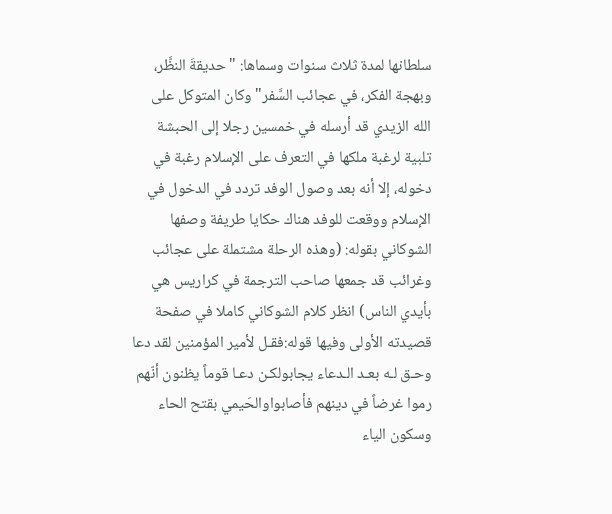سلطانها لمدة ثلاث سنوات وسماها: "حديقةَ النظَّر، وبهجة الفكر، في عجائب السَّفر" وكان المتوكل على الله الزيدي قد أرسله في خمسين رجلا إلى الحبشة تلبية لرغبة ملكها في التعرف على الإسلام رغبة في دخوله، إلا أنه بعد وصول الوفد تردد في الدخول في الإسلام ووقعت للوفد هناك حكايا طريفة وصفها الشوكاني بقوله: (وهذه الرحلة مشتملة على عجائب وغرائب قد جمعها صاحب الترجمة في كراريس هي بأيدي الناس) انظر كلام الشوكاني كاملا في صفحة قصيدته الأولى وفيها قوله:فقـل لأمير المؤمنين لقد دعا وحـق لـه بعـد الـدعاء يجابولكـن دعـا قوماً يظنون أنّهم رموا غرضاً في دينهم فأصابواوالحَيمي بقتح الحاء وسكون الياء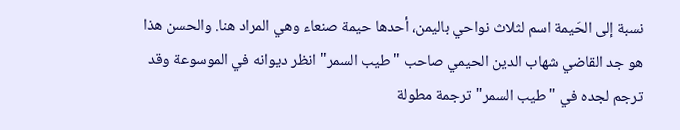نسبة إلى الحَيمة اسم لثلاث نواحي باليمن، أحدها حيمة صنعاء وهي المراد هنا. والحسن هذا هو جد القاضي شهاب الدين الحيمي صاحب "طيب السمر" انظر ديوانه في الموسوعة وقد ترجم لجده في "طيب السمر" ترجمة مطولة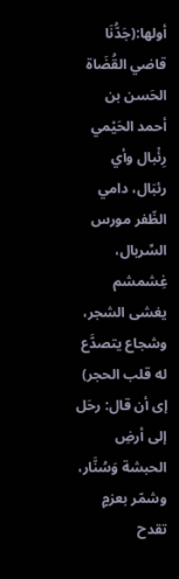أولها:(جَدُّنَا قاضي القُضَاة الحَسن بن أحمد الحَيْمي رِئْبال وأي رئبَال، دامي الظّفر مورس السِّربال، غِشمشم يغشى الشجر، وشجاع يتصدَّع له قلب الحجر) إى أن قال: رحَل إلى أرضِ الحبشة وَسُنَّار، وشمّر بعزمٍ تقدح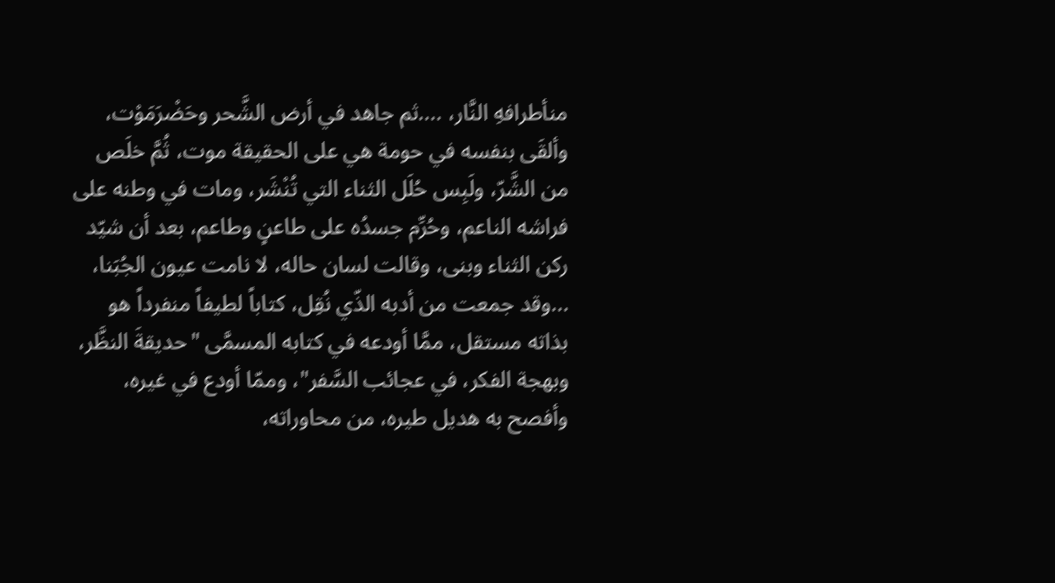منأطرافهِ النَّار، ....ثم جاهد في أرض الشَّحر وحَضْرَمَوْت، وألقَى بنفسه في حومة هي على الحقيقة موت، ثُمَّ خلَص من الشَّرّ، ولَبِس حُلَل الثناء التي تُنْشَر، ومات في وطنه على فراشه الناعم، وحُرِّم جسدُه على طاعنٍ وطاعم، بعد أن شيّد ركن الثناء وبنى، وقالت لسان حاله، لا نامت عيون الجُبَنا، ...وقد جمعت من أدبه الذّي نُقِل، كتاباً لطيفاً منفرداً هو بذاته مستقل، ممَّا أودعه في كتابه المسمَّى "حديقةَ النظَّر، وبهجة الفكر، في عجائب السَّفر"، وممّا أودع في غيره، وأفصح به هديل طيره، من محاوراته،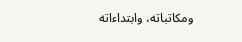ومكاتباته، وابتداءاته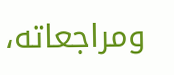ومراجعاته،